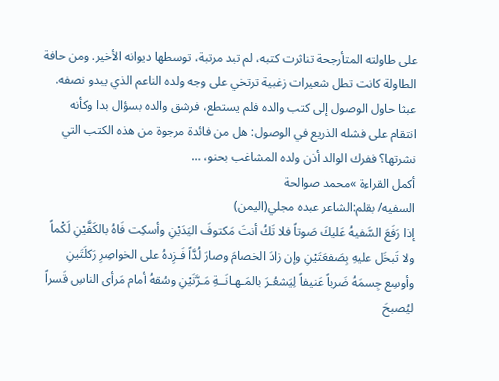على طاولته المتأرجحة تناثرت كتبه، لم تبد مرتبة، توسطها ديوانه الأخير. ومن حافة الطاولة كانت تطل شعيرات زغبية ترتخي على وجه ولده الناعم الذي يبدو نصفه. عبثا حاول الوصول إلى كتب والده فلم يستطع، فرشق والده بسؤال بدا وكأنه انتقام على فشله الذريع في الوصول: هل من فائدة مرجوة من هذه الكتب التي نشرتها؟ ففرك الوالد أذن ولده المشاغب بحنو، …
أكمل القراءة »محمد صوالحة
السفيه/ بقلم:الشاعر عبده مجلي(اليمن)
إذا رَفَعَ السَّفيهُ عَليكَ صَوتاً فلا تَكُ أنتَ مَكتوفَ اليَدَيْنِ وأسكِت فَاهُ بالكَفَّيْنِ لَكْماً ولا تَبخَل عليهِ بِصَفعَتَيْنِ وإن زادَ الخصامَ وصارَ لُدَّاً فَـزِدهُ على الخواصِرِ رَكلَتَينِ وأوسِع جِسمَهُ ضَرباً عَنيفاً لِيَشعُـرَ بالمَـهـانَــةِ مَـرَّتَيْنِ وسُقهُ أمام مَرأى الناسِ قَسراً ليُصبحَ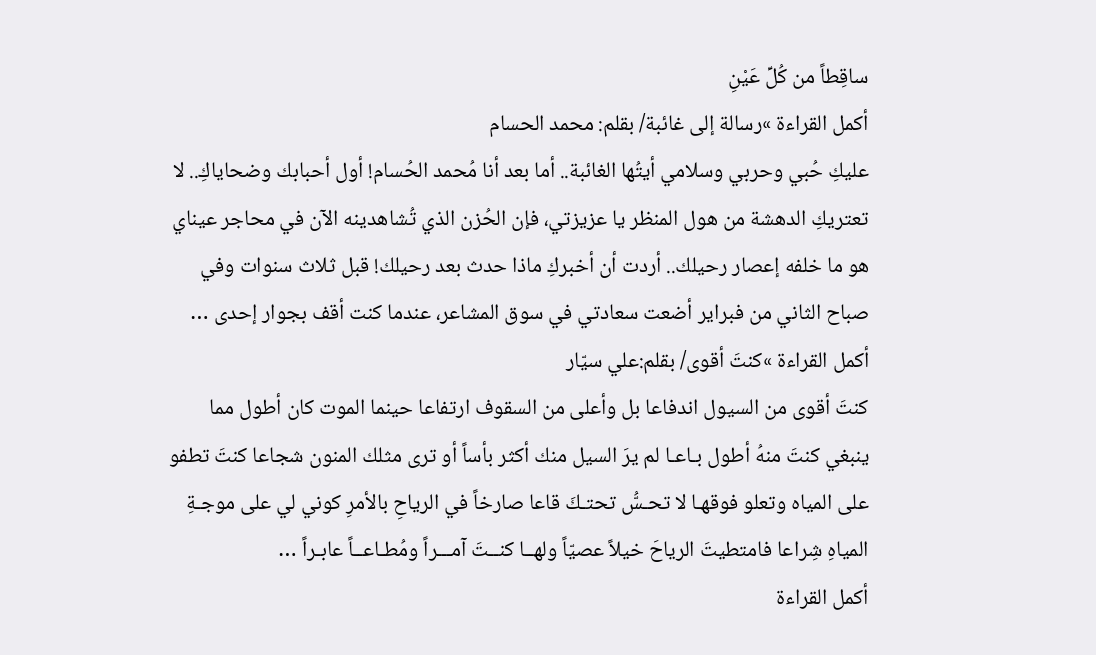ساقِطاً من كُلِّ عَيْنِ
أكمل القراءة »رسالة إلى غائبة/ بقلم: محمد الحسام
عليكِ حُبي وحربي وسلامي أيتُها الغائبة.. أما بعد أنا مُحمد الحُسام! أول أحبابك وضحاياكِ.. لا تعتريكِ الدهشة من هول المنظر يا عزيزتي، فإن الحُزن الذي تُشاهدينه الآن في محاجر عيناي هو ما خلفه إعصار رحيلك.. أردت أن أخبركِ ماذا حدث بعد رحيلك! قبل ثلاث سنوات وفي صباح الثاني من فبراير أضعت سعادتي في سوق المشاعر، عندما كنت أقف بجوار إحدى …
أكمل القراءة »كنتَ أقوى/ بقلم:علي سيّار
كنتَ أقوى من السيول اندفاعا بل وأعلى من السقوف ارتفاعا حينما الموت كان أطول مما ينبغي كنتَ منهُ أطول بـاعـا لم يرَ السيل منك أكثر بأساً أو ترى مثلك المنون شجاعا كنتَ تطفو على المياه وتعلو فوقهـا لا تحـسُّ تحتـكَ قاعا صارخاً في الرياحِ بالأمرِ كوني لي على موجـةِ المياهِ شِراعا فامتطيتَ الرياحَ خيلاً عصيّاً ولهــا كنــتَ آمـــراً ومُطـاعــاً عابـراً …
أكمل القراءة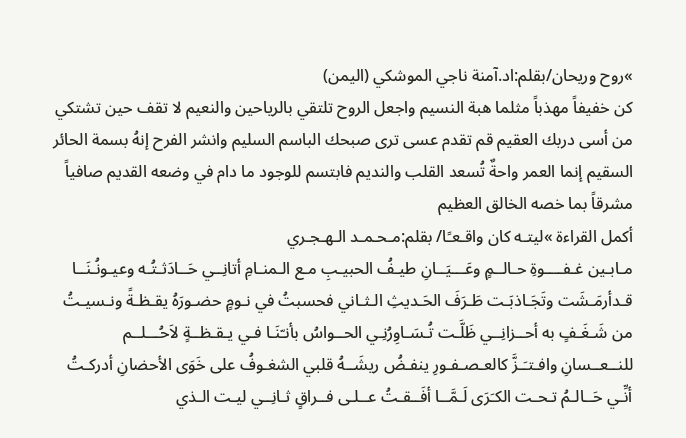»روح وريحان/بقلم:اد.آمنة ناجي الموشكي (اليمن)
كن خفيفاً مهذباً مثلما هبة النسيم واجعل الروح تلتقي بالرياحين والنعيم لا تقف حين تشتكي من أسى دربك العقيم قم تقدم عسى ترى صبحك الباسم السليم وانشر الفرح إنهُ بسمة الحائر السقيم إنما العمر واحةٌ تُسعد القلب والنديم فابتسم للوجود ما دام في وضعه القديم صافياً مشرقاً بما خصه الخالق العظيم
أكمل القراءة »ليتـه كان واقـعـًا/ بقلم:مـحـمـد الـهـجـري
مـابـين غـفــــوةِ حـالــمٍ وعَـــيَــانِ طيـفُ الحبيـبِ مـع الـمنـامِ أتانِــي حَــادَثـتُـه وعيـونُـنَــا قـدأرمَـشَت وتَجَـاذبَـت طَـرَفَ الحَـديثِ الـثـاني فحسبتُ في نـومٍ حضـورَهُ يقـظـةً ونـسيـتُ من شَـغَـفٍ به أحــزانِــي ظَلَّـت تُـسَـاوِرُنِـي الحــواسُ بأنـّنَـا فـي يـقـظــةٍ لاَحُـــلــم للنــعــسانِ وافـتـَـزَّ كالعـصـفـورِ ينفـضُ ريشَــهُ قلبي الشغـوفُ على خَوَى الأحضانِ أدركـتُ أنِّـي حَــالـمُ تـحـت الكـَرَى لَـمَّــا أفَــقـتُ عــلـى فــراقٍ ثـانِــي ليـت الـذي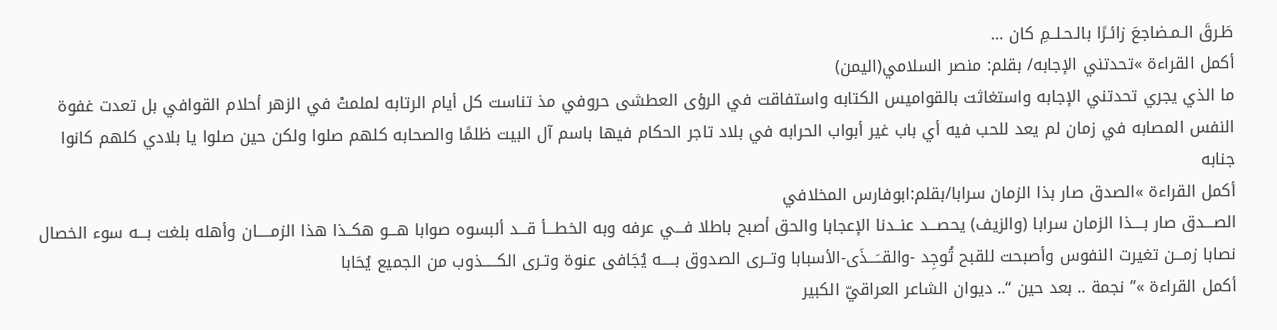طَـرقَ الـمـضاجعَ زائـرًا بالـحـلــمِ كان …
أكمل القراءة »تحدتني الإجابه/ بقلم: منصر السلامي(اليمن)
ما الذي يجري تحدتني الإجابه واستغاثت بالقواميس الكتابه واستفاقت في الرؤى العطشى حروفي مذ تناست كل أيام الرتابه لملمتْ في الزهر أحلام القوافي بل تعدت غفوة النفس المصابه في زمان لم يعد للحب فيه أي باب غير أبواب الحرابه في بلاد تاجر الحكام فيها باسم آل البيت ظلمًا والصحابه كلهم صلوا ولكن حين صلوا يا بلادي كلهم كانوا جنابه
أكمل القراءة »الصدق صار بذا الزمان سرابا/بقلم:ابوفارس المخلافي
الصـــدق صار بــــذا الزمان سرابا (والزيف) يحصـــد عنــدنا الإعجابا والحق أصبح باطلا فـــي عرفه وبه الخطـــأ قـــد ألبسوه صوابا هـــو هكــذا هذا الزمـــــان وأهله بلغت بـــه سوء الخصال نصابا زمـــن تغيرت النفوس وأصبحت للقبح تُوجِد -والقــَـــذَى-الأسبابا وتــرى الصدوق بـــــه يُجَافى عنوة وتـرى الكـــــذوب من الجميع يُحَابا
أكمل القراءة »” نجمة .. بعد حين “.. ديوان الشاعر العراقيّ الكبير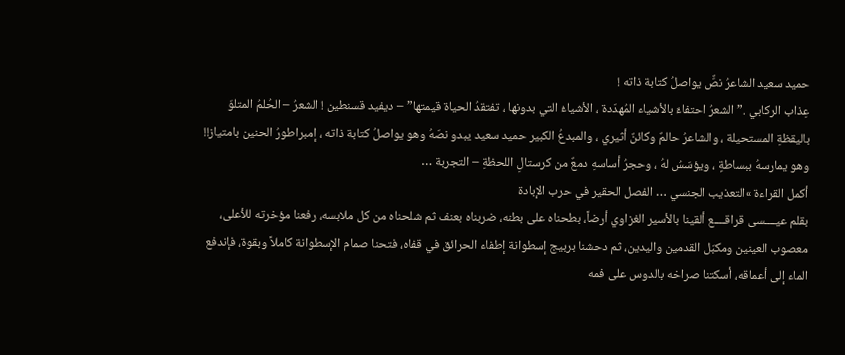حميد سعيد الشاعرُ نصٌّ يواصلُ كتابة ذاته !
عِذاب الركابي .” الشعرُ احتفاءٌ بالأشياء المُهدّدة ، الأشياءُ التي بدونها ، تفتقدُ الحياة قيمتها” – ديفيد قسنطين ! الشعرُ – الحُلمُ المتلوّ باليقظةِ المستحيلة ، والشاعرُ حالمٌ وكائنٌ أثيري ، والمبدعُ الكبير حميد سعيد يبدو نصّهُ وهو يواصلُ كتابة ذاته ، إمبراطورُ الحنين بامتياز!! وهو يمارسهُ ببساطةٍ ، ويؤسّسُ لهُ ، وحجرُ أساسهِ دمعٌ من كرستالِ اللحظةِ – التجربة …
أكمل القراءة »التعذيب الجنسي … الفصل الحقير في حرب الإبادة
بقلم عيــــسى قراقــــع ألقينا بالأسير الغزاوي أرضاً، بطحناه على بطنه، ضربناه بعنف ثم شلحناه من كل ملابسه، رفعنا مؤخرته للأعلى، معصوب العينين ومكبّل القدمين واليدين، ثم دحشنا بربيج إسطوانة إطفاء الحرائق في قفاه، فتحنا صمام الإسطوانة كاملاً وبقوة، فإندفع الماء إلى أعماقه، أسكتنا صراخه بالدوس على فمه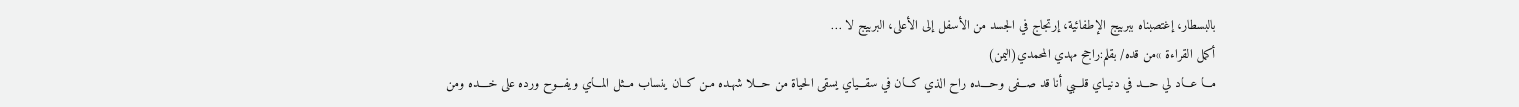بالبسطار، إغتصبناه ببربيج الإطفائية، إرتجاج في الجسد من الأسفل إلى الأعلى، البربيج لا …
أكمل القراءة »من قده/ بقلم:راجح مهدي المحمدي(اليمن)
مـــا عـــاد لي حـــد في دنيـاي قلـــبي أنا قد صـــفى وحــــده راح الذي كـــان في سقـــياي يسقى الحياة من حـــلا شهـده مـن كــان ينساب مــثل المـــاي ويفـــوح ورده على خــــده ومن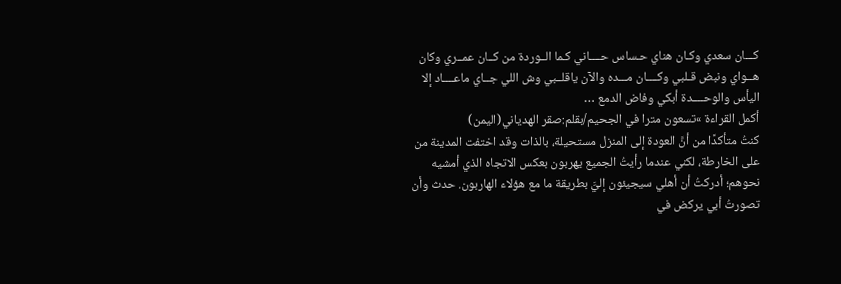كـــان سعدي وكـان هناي حـساس حــــاني كـما الــوردة من كــان عمــري وكان هــواي ونبض قـلبي وكــــان مـــده والآن ياقلــبي وش اللي جــاي ماعــــاد إلا اليأس والوحــــدة أبكي وفاض الدمع …
أكمل القراءة »تسعون مترا في الجحيم/بقلم:صقر الهدياني(اليمن)
كنتُ متأكدًا من أنَّ العودة إلى المنزل مستحيلة، بالذات وقد اختفت المدينة من على الخارطة، لكني عندما رأيتُ الجميع يهربون بعكس الاتجاه الذي أمشيه نحوهم؛ أدركتُ أن أهلي سيجيئون إليَّ بطريقة ما مع هؤلاء الهاربون. حدث وأن تصورتُ أبي يركض في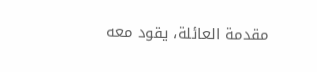مقدمة العائلة، يقود معه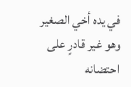في يده أخي الصغير وهو غير قادرٍ على احتضانه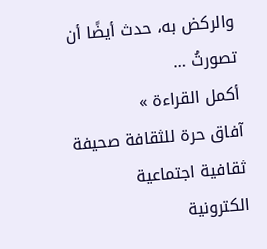والركض به، حدث أيضًا أن تصورتُ …
أكمل القراءة »
آفاق حرة للثقافة صحيفة ثقافية اجتماعية الكترونية